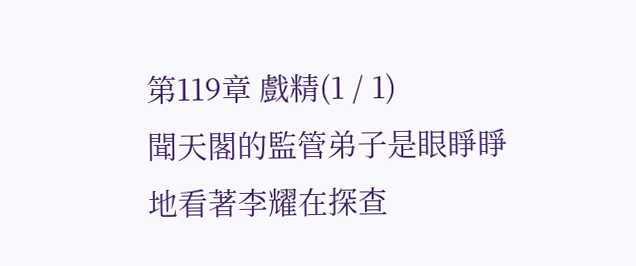第119章 戲精(1 / 1)
聞天閣的監管弟子是眼睜睜地看著李耀在探查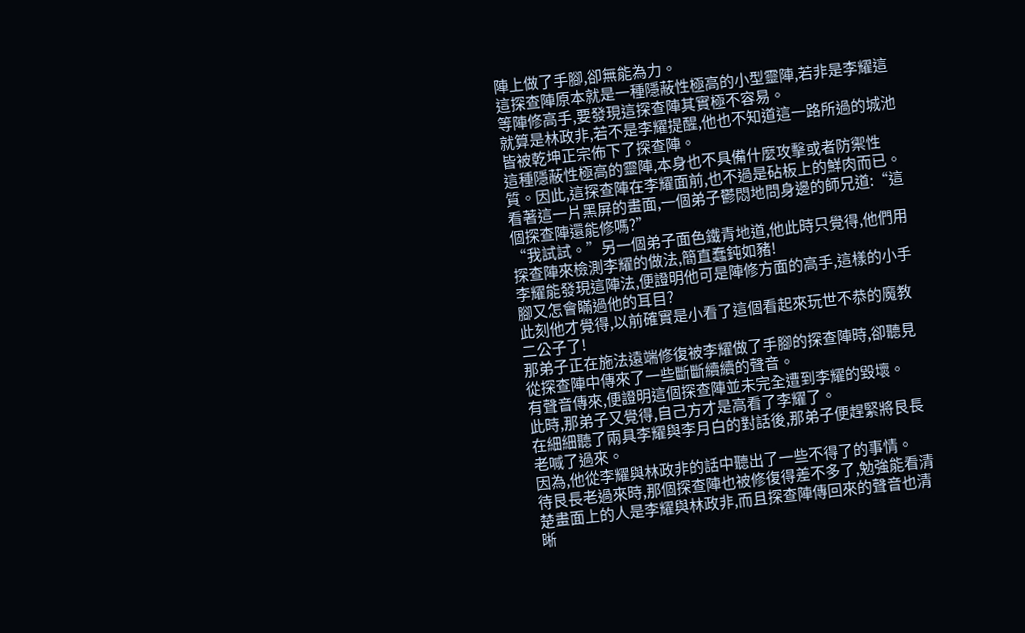陣上做了手腳,卻無能為力。
這探查陣原本就是一種隱蔽性極高的小型靈陣,若非是李耀這等陣修高手,要發現這探查陣其實極不容易。
就算是林政非,若不是李耀提醒,他也不知道這一路所過的城池皆被乾坤正宗佈下了探查陣。
這種隱蔽性極高的靈陣,本身也不具備什麼攻擊或者防禦性質。因此,這探查陣在李耀面前,也不過是砧板上的鮮肉而已。
看著這一片黑屏的畫面,一個弟子鬱悶地問身邊的師兄道:“這個探查陣還能修嗎?”
“我試試。”另一個弟子面色鐵青地道,他此時只覺得,他們用探查陣來檢測李耀的做法,簡直蠢鈍如豬!
李耀能發現這陣法,便證明他可是陣修方面的高手,這樣的小手腳又怎會瞞過他的耳目?
此刻他才覺得,以前確實是小看了這個看起來玩世不恭的魔教二公子了!
那弟子正在施法遠端修復被李耀做了手腳的探查陣時,卻聽見從探查陣中傳來了一些斷斷續續的聲音。
有聲音傳來,便證明這個探查陣並未完全遭到李耀的毀壞。
此時,那弟子又覺得,自己方才是高看了李耀了。
在細細聽了兩具李耀與李月白的對話後,那弟子便趕緊將艮長老喊了過來。
因為,他從李耀與林政非的話中聽出了一些不得了的事情。
待艮長老過來時,那個探查陣也被修復得差不多了,勉強能看清楚畫面上的人是李耀與林政非,而且探查陣傳回來的聲音也清晰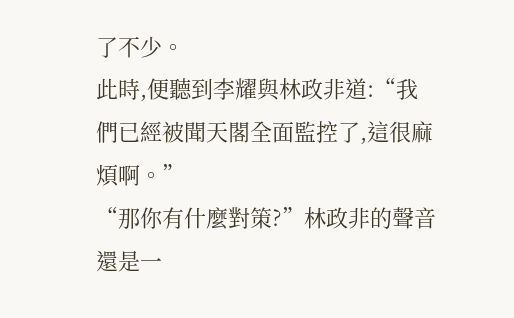了不少。
此時,便聽到李耀與林政非道:“我們已經被聞天閣全面監控了,這很麻煩啊。”
“那你有什麼對策?”林政非的聲音還是一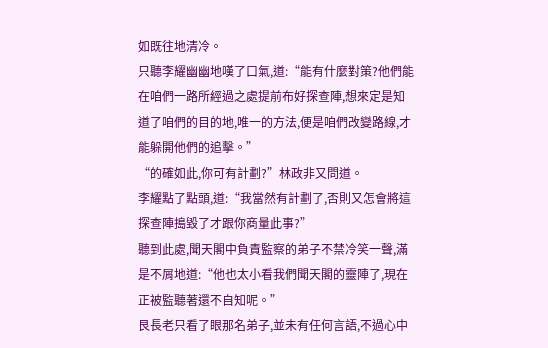如既往地清冷。
只聽李耀幽幽地嘆了口氣,道:“能有什麼對策?他們能在咱們一路所經過之處提前布好探查陣,想來定是知道了咱們的目的地,唯一的方法,便是咱們改變路線,才能躲開他們的追擊。”
“的確如此,你可有計劃?”林政非又問道。
李耀點了點頭,道:“我當然有計劃了,否則又怎會將這探查陣搗毀了才跟你商量此事?”
聽到此處,聞天閣中負責監察的弟子不禁冷笑一聲,滿是不屑地道:“他也太小看我們聞天閣的靈陣了,現在正被監聽著還不自知呢。”
艮長老只看了眼那名弟子,並未有任何言語,不過心中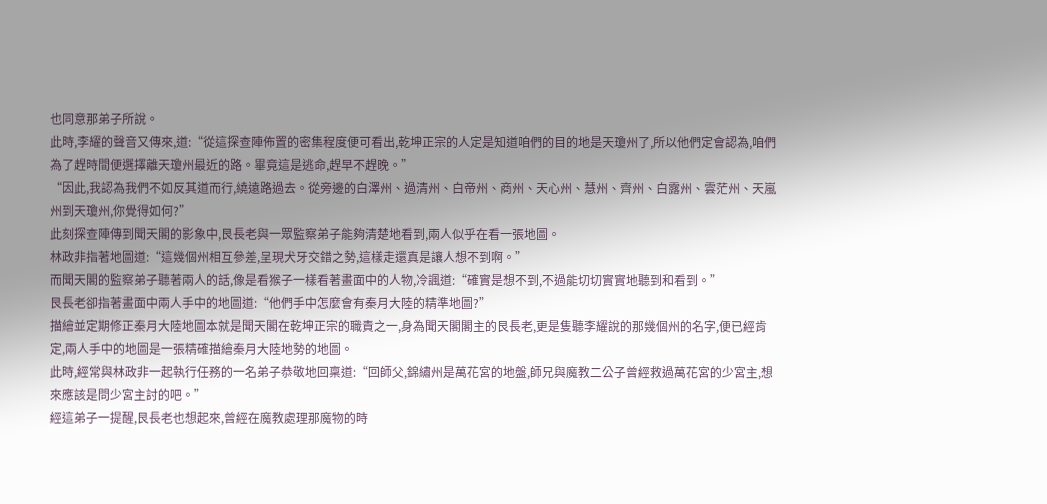也同意那弟子所說。
此時,李耀的聲音又傳來,道:“從這探查陣佈置的密集程度便可看出,乾坤正宗的人定是知道咱們的目的地是天瓊州了,所以他們定會認為,咱們為了趕時間便選擇離天瓊州最近的路。畢竟這是逃命,趕早不趕晚。”
“因此,我認為我們不如反其道而行,繞遠路過去。從旁邊的白澤州、過清州、白帝州、商州、天心州、慧州、齊州、白露州、雲茫州、天嵐州到天瓊州,你覺得如何?”
此刻探查陣傳到聞天閣的影象中,艮長老與一眾監察弟子能夠清楚地看到,兩人似乎在看一張地圖。
林政非指著地圖道:“這幾個州相互參差,呈現犬牙交錯之勢,這樣走還真是讓人想不到啊。”
而聞天閣的監察弟子聽著兩人的話,像是看猴子一樣看著畫面中的人物,冷諷道:“確實是想不到,不過能切切實實地聽到和看到。”
艮長老卻指著畫面中兩人手中的地圖道:“他們手中怎麼會有秦月大陸的精準地圖?”
描繪並定期修正秦月大陸地圖本就是聞天閣在乾坤正宗的職責之一,身為聞天閣閣主的艮長老,更是隻聽李耀說的那幾個州的名字,便已經肯定,兩人手中的地圖是一張精確描繪秦月大陸地勢的地圖。
此時,經常與林政非一起執行任務的一名弟子恭敬地回稟道:“回師父,錦繡州是萬花宮的地盤,師兄與魔教二公子曾經救過萬花宮的少宮主,想來應該是問少宮主討的吧。”
經這弟子一提醒,艮長老也想起來,曾經在魔教處理那魔物的時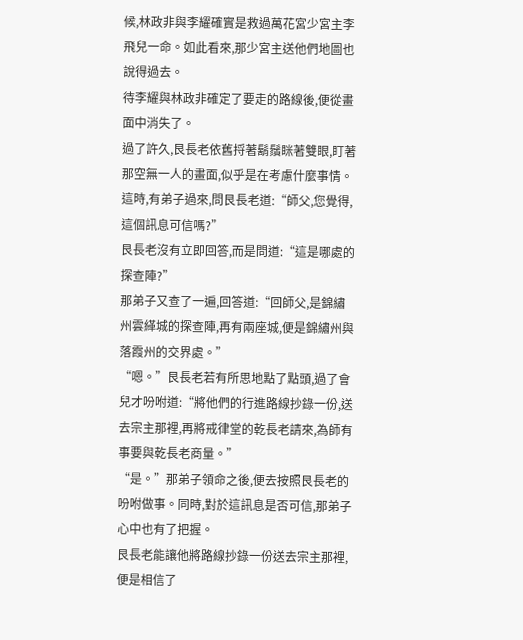候,林政非與李耀確實是救過萬花宮少宮主李飛兒一命。如此看來,那少宮主送他們地圖也說得過去。
待李耀與林政非確定了要走的路線後,便從畫面中消失了。
過了許久,艮長老依舊捋著鬍鬚眯著雙眼,盯著那空無一人的畫面,似乎是在考慮什麼事情。
這時,有弟子過來,問艮長老道:“師父,您覺得,這個訊息可信嗎?”
艮長老沒有立即回答,而是問道:“這是哪處的探查陣?”
那弟子又查了一遍,回答道:“回師父,是錦繡州雲緙城的探查陣,再有兩座城,便是錦繡州與落霞州的交界處。”
“嗯。”艮長老若有所思地點了點頭,過了會兒才吩咐道:“將他們的行進路線抄錄一份,送去宗主那裡,再將戒律堂的乾長老請來,為師有事要與乾長老商量。”
“是。”那弟子領命之後,便去按照艮長老的吩咐做事。同時,對於這訊息是否可信,那弟子心中也有了把握。
艮長老能讓他將路線抄錄一份送去宗主那裡,便是相信了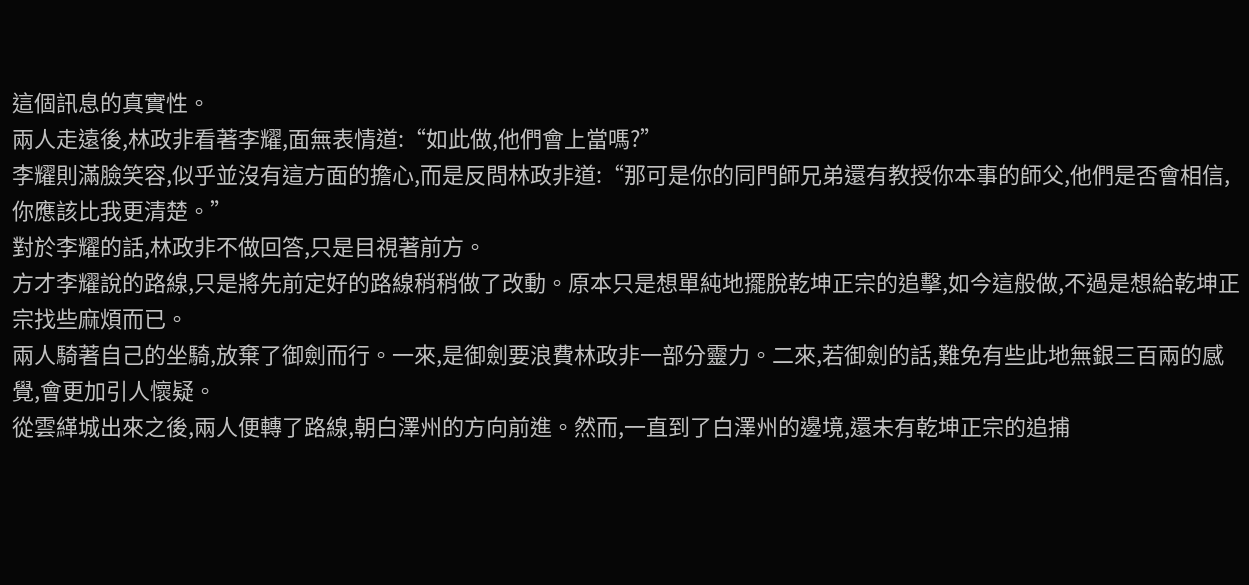這個訊息的真實性。
兩人走遠後,林政非看著李耀,面無表情道:“如此做,他們會上當嗎?”
李耀則滿臉笑容,似乎並沒有這方面的擔心,而是反問林政非道:“那可是你的同門師兄弟還有教授你本事的師父,他們是否會相信,你應該比我更清楚。”
對於李耀的話,林政非不做回答,只是目視著前方。
方才李耀說的路線,只是將先前定好的路線稍稍做了改動。原本只是想單純地擺脫乾坤正宗的追擊,如今這般做,不過是想給乾坤正宗找些麻煩而已。
兩人騎著自己的坐騎,放棄了御劍而行。一來,是御劍要浪費林政非一部分靈力。二來,若御劍的話,難免有些此地無銀三百兩的感覺,會更加引人懷疑。
從雲緙城出來之後,兩人便轉了路線,朝白澤州的方向前進。然而,一直到了白澤州的邊境,還未有乾坤正宗的追捕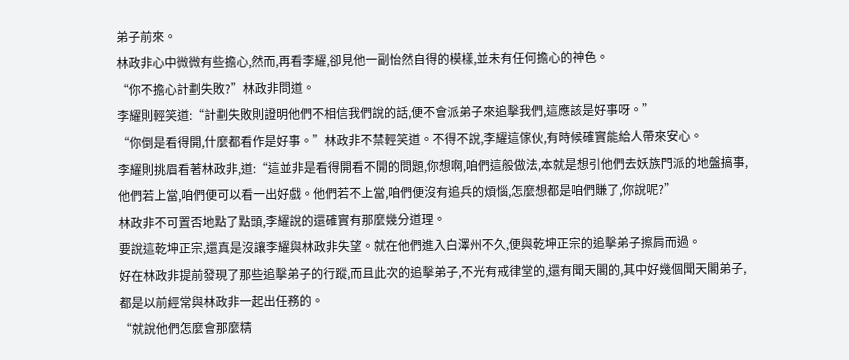弟子前來。
林政非心中微微有些擔心,然而,再看李耀,卻見他一副怡然自得的模樣,並未有任何擔心的神色。
“你不擔心計劃失敗?”林政非問道。
李耀則輕笑道:“計劃失敗則證明他們不相信我們說的話,便不會派弟子來追擊我們,這應該是好事呀。”
“你倒是看得開,什麼都看作是好事。”林政非不禁輕笑道。不得不說,李耀這傢伙,有時候確實能給人帶來安心。
李耀則挑眉看著林政非,道:“這並非是看得開看不開的問題,你想啊,咱們這般做法,本就是想引他們去妖族門派的地盤搞事,他們若上當,咱們便可以看一出好戲。他們若不上當,咱們便沒有追兵的煩惱,怎麼想都是咱們賺了,你說呢?”
林政非不可置否地點了點頭,李耀說的還確實有那麼幾分道理。
要說這乾坤正宗,還真是沒讓李耀與林政非失望。就在他們進入白澤州不久,便與乾坤正宗的追擊弟子擦肩而過。
好在林政非提前發現了那些追擊弟子的行蹤,而且此次的追擊弟子,不光有戒律堂的,還有聞天閣的,其中好幾個聞天閣弟子,都是以前經常與林政非一起出任務的。
“就說他們怎麼會那麼精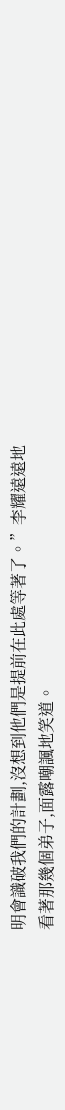明會識破我們的計劃,沒想到他們是提前在此處等著了。”李耀遠遠地看著那幾個弟子,面露嘲諷地笑道。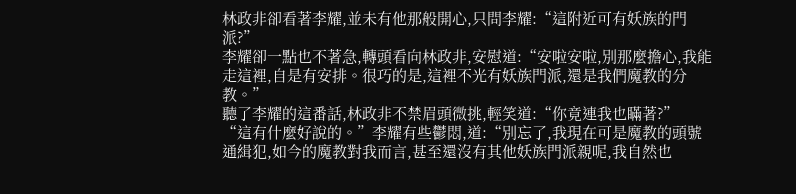林政非卻看著李耀,並未有他那般開心,只問李耀:“這附近可有妖族的門派?”
李耀卻一點也不著急,轉頭看向林政非,安慰道:“安啦安啦,別那麼擔心,我能走這裡,自是有安排。很巧的是,這裡不光有妖族門派,還是我們魔教的分教。”
聽了李耀的這番話,林政非不禁眉頭微挑,輕笑道:“你竟連我也瞞著?”
“這有什麼好說的。”李耀有些鬱悶,道:“別忘了,我現在可是魔教的頭號通緝犯,如今的魔教對我而言,甚至還沒有其他妖族門派親呢,我自然也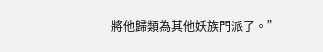將他歸類為其他妖族門派了。”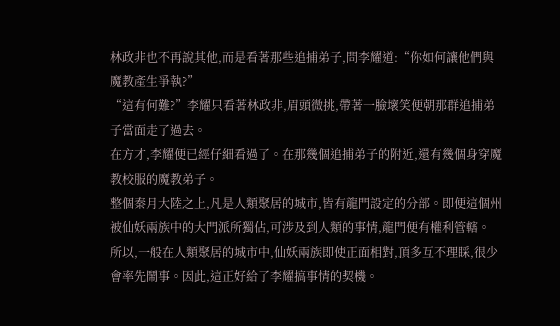林政非也不再說其他,而是看著那些追捕弟子,問李耀道:“你如何讓他們與魔教產生爭執?”
“這有何難?”李耀只看著林政非,眉頭微挑,帶著一臉壞笑便朝那群追捕弟子當面走了過去。
在方才,李耀便已經仔細看過了。在那幾個追捕弟子的附近,還有幾個身穿魔教校服的魔教弟子。
整個秦月大陸之上,凡是人類聚居的城市,皆有龍門設定的分部。即便這個州被仙妖兩族中的大門派所獨佔,可涉及到人類的事情,龍門便有權利管轄。
所以,一般在人類聚居的城市中,仙妖兩族即使正面相對,頂多互不理睬,很少會率先鬧事。因此,這正好給了李耀搞事情的契機。